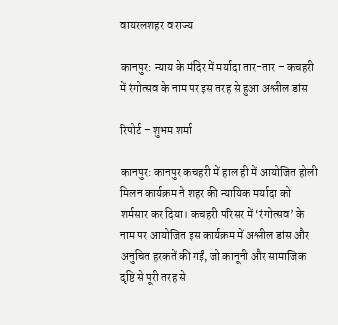वायरलशहर व राज्य

कानपुर: न्याय के मंदिर में मर्यादा तार-तार – कचहरी में रंगोत्सव के नाम पर इस तरह से हुआ अश्लील डांस

रिपोर्ट – शुभम शर्मा

कानपुर: कानपुर कचहरी में हाल ही में आयोजित होली मिलन कार्यक्रम ने शहर की न्यायिक मर्यादा को शर्मसार कर दिया। कचहरी परिसर में ‘रंगोत्सव’ के नाम पर आयोजित इस कार्यक्रम में अश्लील डांस और अनुचित हरकतें की गईं, जो कानूनी और सामाजिक दृष्टि से पूरी तरह से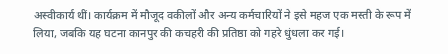अस्वीकार्य थीं। कार्यक्रम में मौजूद वकीलों और अन्य कर्मचारियों ने इसे महज एक मस्ती के रूप में लिया, जबकि यह घटना कानपुर की कचहरी की प्रतिष्ठा को गहरे धुंधला कर गई।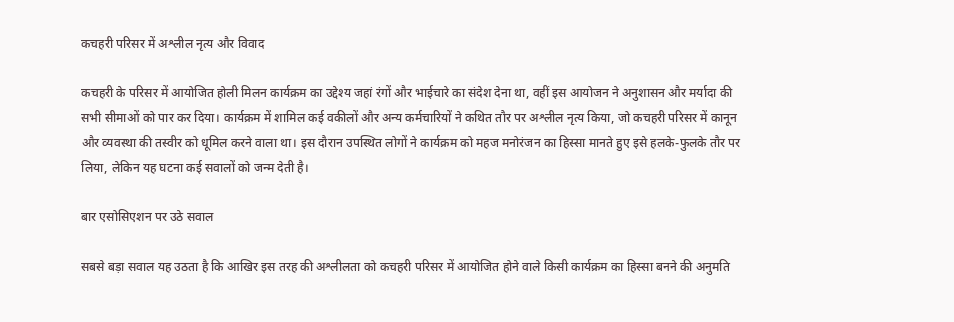कचहरी परिसर में अश्लील नृत्य और विवाद

कचहरी के परिसर में आयोजित होली मिलन कार्यक्रम का उद्देश्य जहां रंगों और भाईचारे का संदेश देना था, वहीं इस आयोजन ने अनुशासन और मर्यादा की सभी सीमाओं को पार कर दिया। कार्यक्रम में शामिल कई वकीलों और अन्य कर्मचारियों ने कथित तौर पर अश्लील नृत्य किया, जो कचहरी परिसर में कानून और व्यवस्था की तस्वीर को धूमिल करने वाला था। इस दौरान उपस्थित लोगों ने कार्यक्रम को महज मनोरंजन का हिस्सा मानते हुए इसे हलके-फुलके तौर पर लिया, लेकिन यह घटना कई सवालों को जन्म देती है।

बार एसोसिएशन पर उठे सवाल

सबसे बड़ा सवाल यह उठता है कि आखिर इस तरह की अश्लीलता को कचहरी परिसर में आयोजित होने वाले किसी कार्यक्रम का हिस्सा बनने की अनुमति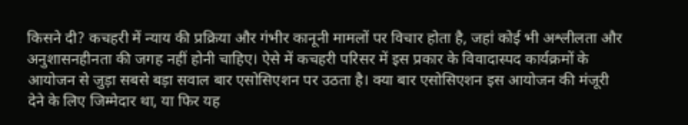किसने दी? कचहरी में न्याय की प्रक्रिया और गंभीर कानूनी मामलों पर विचार होता है, जहां कोई भी अश्लीलता और अनुशासनहीनता की जगह नहीं होनी चाहिए। ऐसे में कचहरी परिसर में इस प्रकार के विवादास्पद कार्यक्रमों के आयोजन से जुड़ा सबसे बड़ा सवाल बार एसोसिएशन पर उठता है। क्या बार एसोसिएशन इस आयोजन की मंजूरी देने के लिए जिम्मेदार था, या फिर यह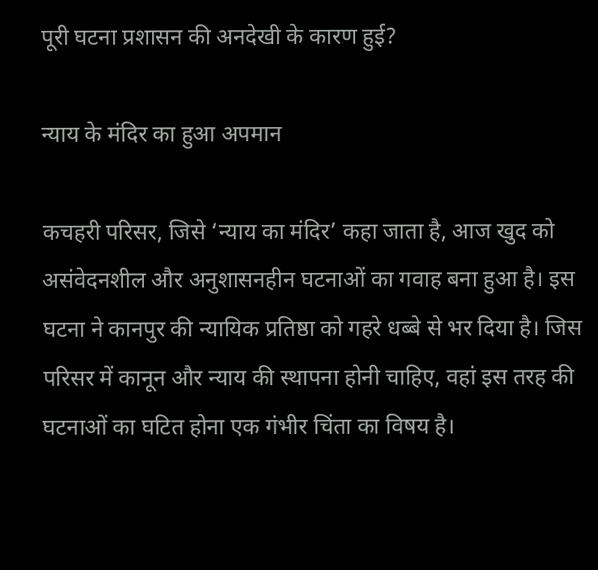पूरी घटना प्रशासन की अनदेखी के कारण हुई?

न्याय के मंदिर का हुआ अपमान

कचहरी परिसर, जिसे ‘न्याय का मंदिर’ कहा जाता है, आज खुद को असंवेदनशील और अनुशासनहीन घटनाओं का गवाह बना हुआ है। इस घटना ने कानपुर की न्यायिक प्रतिष्ठा को गहरे धब्बे से भर दिया है। जिस परिसर में कानून और न्याय की स्थापना होनी चाहिए, वहां इस तरह की घटनाओं का घटित होना एक गंभीर चिंता का विषय है।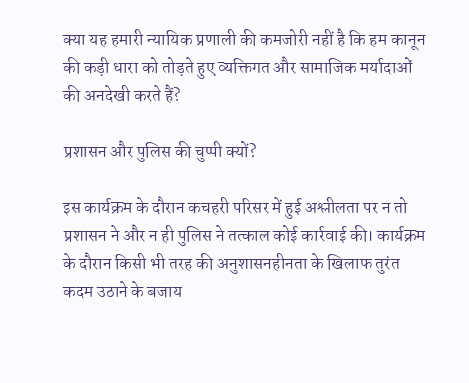क्या यह हमारी न्यायिक प्रणाली की कमजोरी नहीं है कि हम कानून की कड़ी धारा को तोड़ते हुए व्यक्तिगत और सामाजिक मर्यादाओं की अनदेखी करते हैं?

प्रशासन और पुलिस की चुप्पी क्यों?

इस कार्यक्रम के दौरान कचहरी परिसर में हुई अश्लीलता पर न तो प्रशासन ने और न ही पुलिस ने तत्काल कोई कार्रवाई की। कार्यक्रम के दौरान किसी भी तरह की अनुशासनहीनता के खिलाफ तुरंत कदम उठाने के बजाय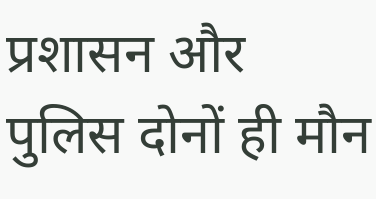प्रशासन और पुलिस दोनों ही मौन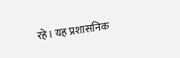रहे। यह प्रशासनिक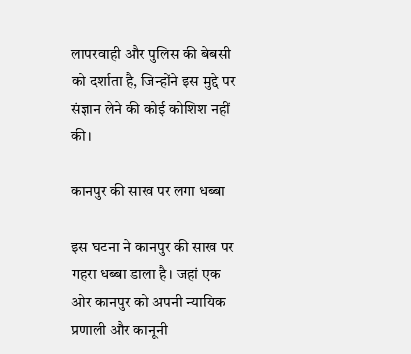लापरवाही और पुलिस की बेबसी को दर्शाता है, जिन्होंने इस मुद्दे पर संज्ञान लेने की कोई कोशिश नहीं की।

कानपुर की साख पर लगा धब्बा

इस घटना ने कानपुर की साख पर गहरा धब्बा डाला है। जहां एक ओर कानपुर को अपनी न्यायिक प्रणाली और कानूनी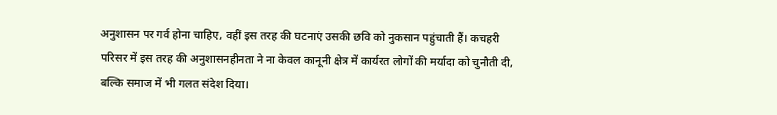अनुशासन पर गर्व होना चाहिए, वहीं इस तरह की घटनाएं उसकी छवि को नुकसान पहुंचाती हैं। कचहरी परिसर में इस तरह की अनुशासनहीनता ने ना केवल कानूनी क्षेत्र में कार्यरत लोगों की मर्यादा को चुनौती दी, बल्कि समाज में भी गलत संदेश दिया।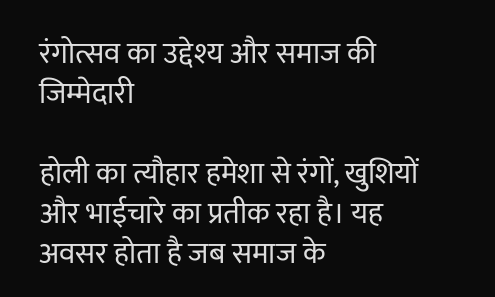रंगोत्सव का उद्देश्य और समाज की जिम्मेदारी

होली का त्यौहार हमेशा से रंगों, खुशियों और भाईचारे का प्रतीक रहा है। यह अवसर होता है जब समाज के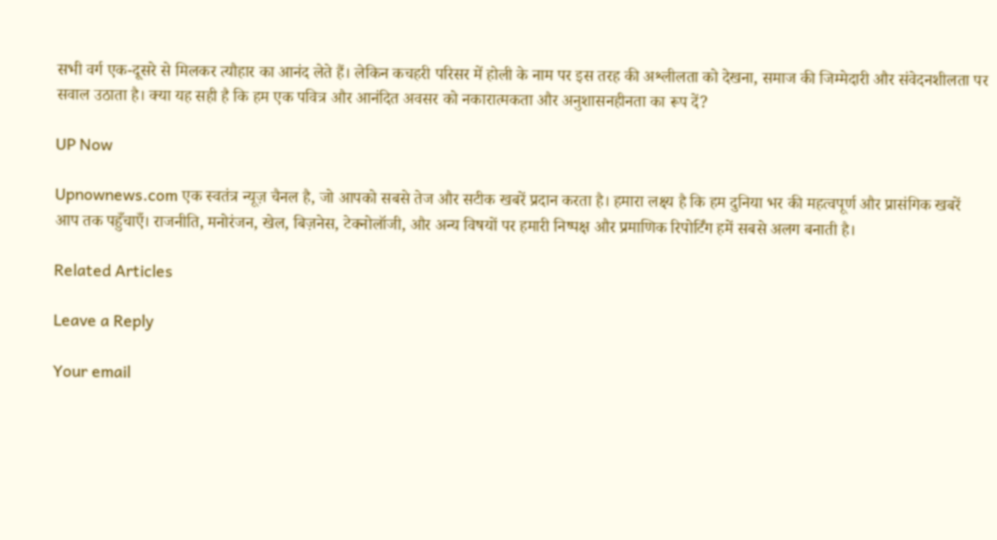सभी वर्ग एक-दूसरे से मिलकर त्यौहार का आनंद लेते हैं। लेकिन कचहरी परिसर में होली के नाम पर इस तरह की अश्लीलता को देखना, समाज की जिम्मेदारी और संवेदनशीलता पर सवाल उठाता है। क्या यह सही है कि हम एक पवित्र और आनंदित अवसर को नकारात्मकता और अनुशासनहीनता का रूप दें?

UP Now

Upnownews.com एक स्वतंत्र न्यूज़ चैनल है, जो आपको सबसे तेज और सटीक खबरें प्रदान करता है। हमारा लक्ष्य है कि हम दुनिया भर की महत्वपूर्ण और प्रासंगिक खबरें आप तक पहुँचाएँ। राजनीति, मनोरंजन, खेल, बिज़नेस, टेक्नोलॉजी, और अन्य विषयों पर हमारी निष्पक्ष और प्रमाणिक रिपोर्टिंग हमें सबसे अलग बनाती है।

Related Articles

Leave a Reply

Your email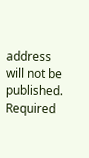address will not be published. Required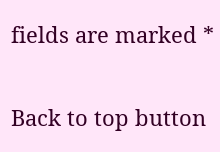fields are marked *

Back to top button